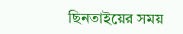ছিনতাইয়ের সময়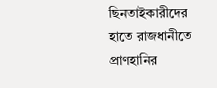ছিনতাইকারীদের হাতে রাজধানীতে প্রাণহানির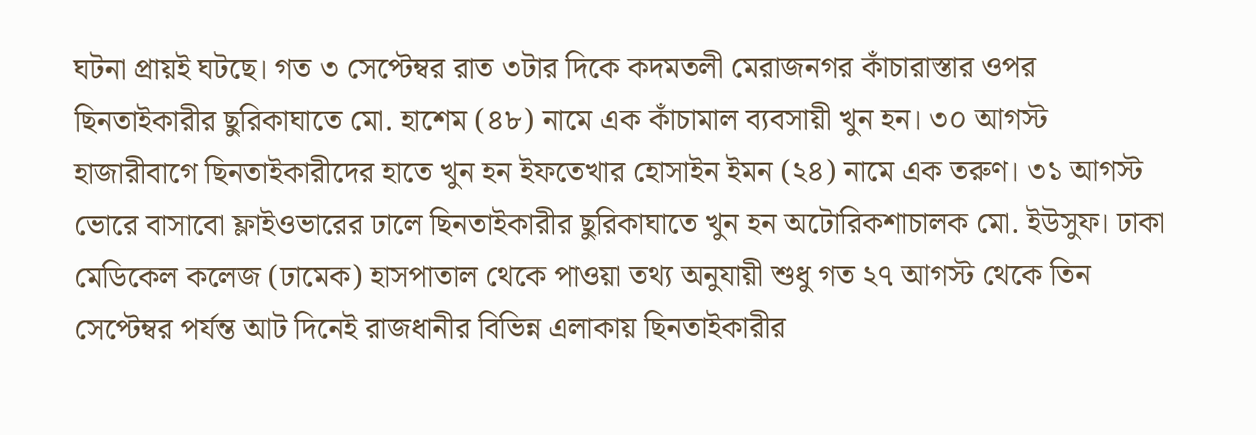ঘটনা প্রায়ই ঘটছে। গত ৩ সেপ্টেম্বর রাত ৩টার দিকে কদমতলী মেরাজনগর কাঁচারাস্তার ওপর ছিনতাইকারীর ছুরিকাঘাতে মো. হাশেম (৪৮) নামে এক কাঁচামাল ব্যবসায়ী খুন হন। ৩০ আগস্ট হাজারীবাগে ছিনতাইকারীদের হাতে খুন হন ইফতেখার হোসাইন ইমন (২৪) নামে এক তরুণ। ৩১ আগস্ট ভোরে বাসাবো ফ্লাইওভারের ঢালে ছিনতাইকারীর ছুরিকাঘাতে খুন হন অটোরিকশাচালক মো. ইউসুফ। ঢাকা মেডিকেল কলেজ (ঢামেক) হাসপাতাল থেকে পাওয়া তথ্য অনুযায়ী শুধু গত ২৭ আগস্ট থেকে তিন সেপ্টেম্বর পর্যন্ত আট দিনেই রাজধানীর বিভিন্ন এলাকায় ছিনতাইকারীর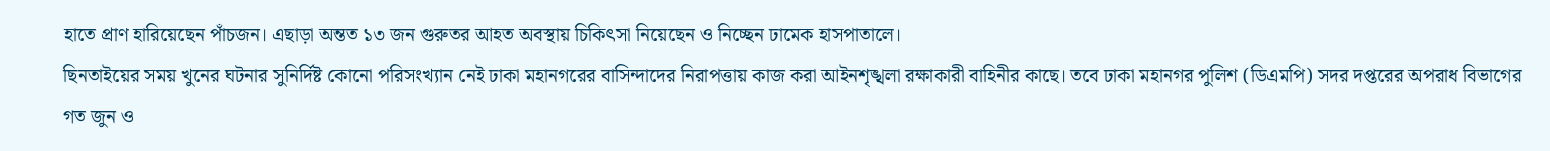হাতে প্রাণ হারিয়েছেন পাঁচজন। এছাড়া অন্তত ১৩ জন গুরুতর আহত অবস্থায় চিকিৎসা নিয়েছেন ও নিচ্ছেন ঢামেক হাসপাতালে।
ছিনতাইয়ের সময় খুনের ঘটনার সুনির্দিষ্ট কোনো পরিসংখ্যান নেই ঢাকা মহানগরের বাসিন্দাদের নিরাপত্তায় কাজ করা আইনশৃঙ্খলা রক্ষাকারী বাহিনীর কাছে। তবে ঢাকা মহানগর পুলিশ (ডিএমপি) সদর দপ্তরের অপরাধ বিভাগের গত জুন ও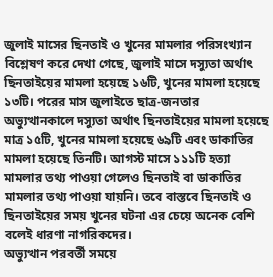জুলাই মাসের ছিনতাই ও খুনের মামলার পরিসংখ্যান বিশ্লেষণ করে দেখা গেছে, জুলাই মাসে দস্যুতা অর্থাৎ ছিনতাইয়ের মামলা হয়েছে ১৬টি, খুনের মামলা হয়েছে ১৩টি। পরের মাস জুলাইতে ছাত্র-জনতার অভ্যুত্থানকালে দস্যুতা অর্থাৎ ছিনতাইয়ের মামলা হয়েছে মাত্র ১৫টি, খুনের মামলা হয়েছে ৬৯টি এবং ডাকাতির মামলা হয়েছে তিনটি। আগস্ট মাসে ১১১টি হত্যা মামলার তথ্য পাওয়া গেলেও ছিনতাই বা ডাকাতির মামলার তথ্য পাওয়া যায়নি। তবে বাস্তবে ছিনতাই ও ছিনতাইয়ের সময় খুনের ঘটনা এর চেয়ে অনেক বেশি বলেই ধারণা নাগরিকদের।
অভ্যুত্থান পরবর্তী সময়ে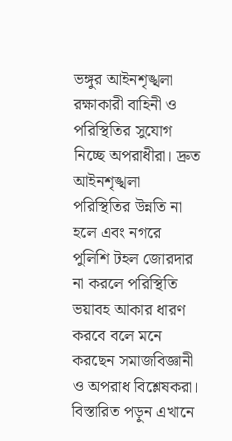ভঙ্গুর আইনশৃঙ্খলা রক্ষাকারী বাহিনী ও পরিস্থিতির সুযোগ নিচ্ছে অপরাধীরা। দ্রুত আইনশৃঙ্খলা পরিস্থিতির উন্নতি না হলে এবং নগরে পুলিশি টহল জোরদার না করলে পরিস্থিতি ভয়াবহ আকার ধারণ করবে বলে মনে করছেন সমাজবিজ্ঞানী ও অপরাধ বিশ্লেষকরা।
বিস্তারিত পড়ুন এখানে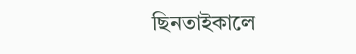ছিনতাইকালে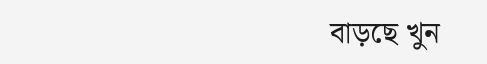বাড়ছে খুন